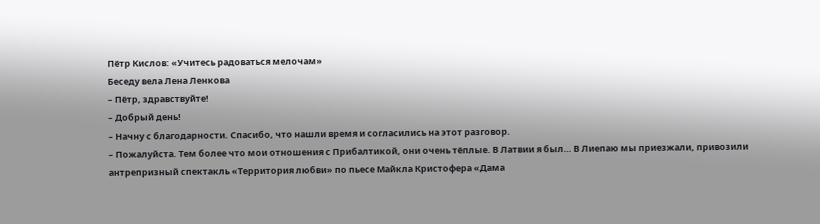Пётр Кислов: «Учитесь радоваться мелочам»
Беседу вела Лена Ленкова
– Пётр, здравствуйте!
– Добрый день!
– Начну с благодарности. Спасибо, что нашли время и согласились на этот разговор.
– Пожалуйста. Тем более что мои отношения с Прибалтикой, они очень тёплые. В Латвии я был… В Лиепаю мы приезжали, привозили антрепризный спектакль «Территория любви» по пьесе Майкла Кристофера «Дама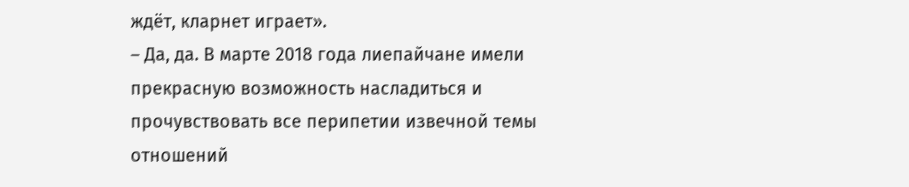ждёт, кларнет играет».
– Да, да. В марте 2018 года лиепайчане имели прекрасную возможность насладиться и прочувствовать все перипетии извечной темы отношений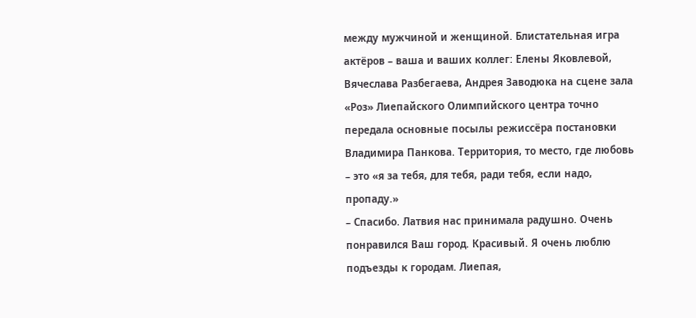между мужчиной и женщиной. Блистательная игра актёров – ваша и ваших коллег: Елены Яковлевой, Вячеслава Разбегаева, Андрея Заводюка на сцене зала «Роз» Лиепайского Олимпийского центра точно передала основные посылы режиссёра постановки Владимира Панкова. Территория, то место, где любовь – это «я за тебя, для тебя, ради тебя, если надо, пропаду.»
– Спасибо. Латвия нас принимала радушно. Очень понравился Ваш город. Красивый. Я очень люблю подъезды к городам. Лиепая,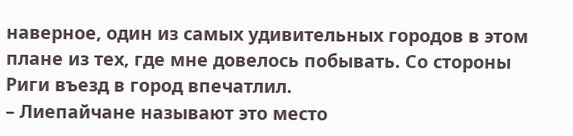наверное, один из самых удивительных городов в этом плане из тех, где мне довелось побывать. Со стороны Риги въезд в город впечатлил.
– Лиепайчане называют это место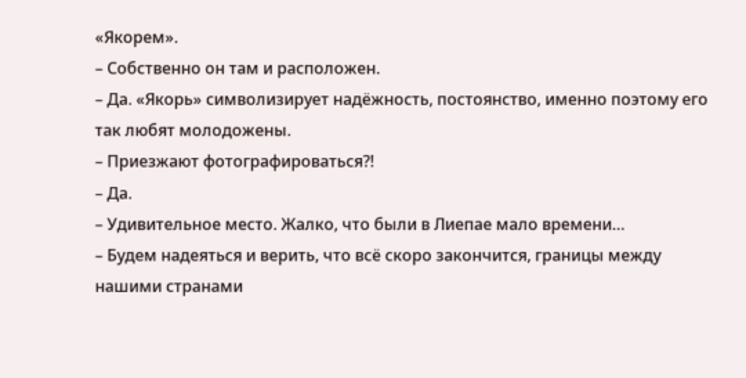«Якорем».
– Собственно он там и расположен.
– Да. «Якорь» символизирует надёжность, постоянство, именно поэтому его так любят молодожены.
– Приезжают фотографироваться?!
– Да.
– Удивительное место. Жалко, что были в Лиепае мало времени…
– Будем надеяться и верить, что всё скоро закончится, границы между нашими странами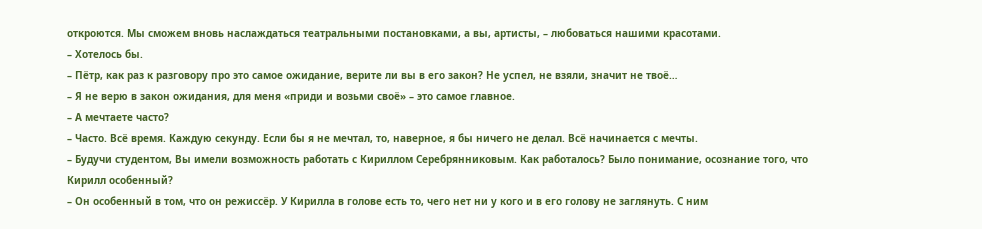откроются. Мы сможем вновь наслаждаться театральными постановками, а вы, артисты, – любоваться нашими красотами.
– Хотелось бы.
– Пётр, как раз к разговору про это самое ожидание, верите ли вы в его закон? Не успел, не взяли, значит не твоё…
– Я не верю в закон ожидания, для меня «приди и возьми своё» – это самое главное.
– А мечтаете часто?
– Часто. Всё время. Каждую секунду. Если бы я не мечтал, то, наверное, я бы ничего не делал. Всё начинается с мечты.
– Будучи студентом, Вы имели возможность работать с Кириллом Серебрянниковым. Как работалось? Было понимание, осознание того, что Кирилл особенный?
– Он особенный в том, что он режиссёр. У Кирилла в голове есть то, чего нет ни у кого и в его голову не заглянуть. С ним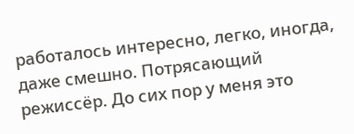работалось интересно, легко, иногда, даже смешно. Потрясающий режиссёр. До сих пор у меня это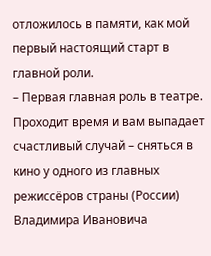отложилось в памяти, как мой первый настоящий старт в главной роли.
– Первая главная роль в театре. Проходит время и вам выпадает счастливый случай – сняться в кино у одного из главных режиссёров страны (России) Владимира Ивановича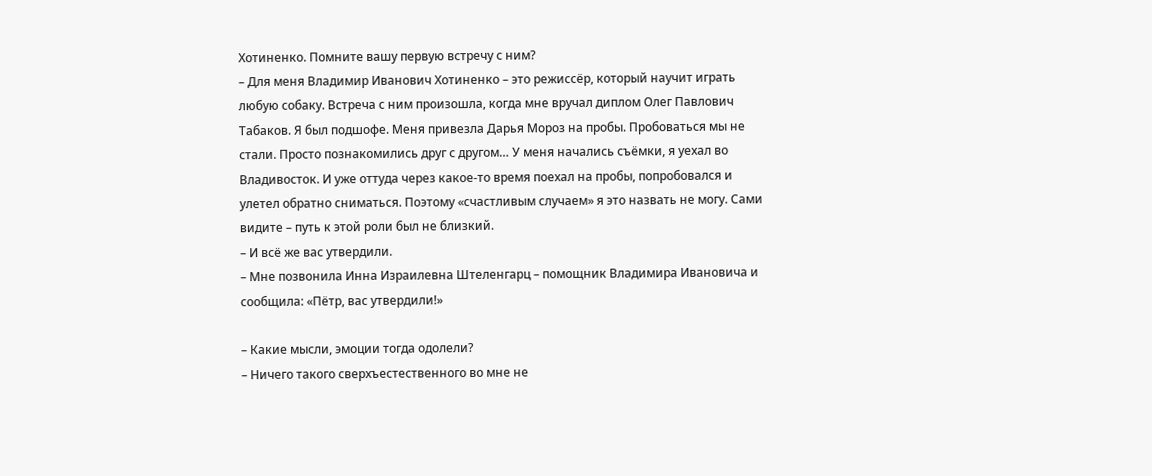Хотиненко. Помните вашу первую встречу с ним?
– Для меня Владимир Иванович Хотиненко – это режиссёр, который научит играть любую собаку. Встреча с ним произошла, когда мне вручал диплом Олег Павлович Табаков. Я был подшофе. Меня привезла Дарья Мороз на пробы. Пробоваться мы не стали. Просто познакомились друг с другом… У меня начались съёмки, я уехал во Владивосток. И уже оттуда через какое-то время поехал на пробы, попробовался и улетел обратно сниматься. Поэтому «счастливым случаем» я это назвать не могу. Сами видите – путь к этой роли был не близкий.
– И всё же вас утвердили.
– Мне позвонила Инна Израилевна Штеленгарц – помощник Владимира Ивановича и сообщила: «Пётр, вас утвердили!»

– Какие мысли, эмоции тогда одолели?
– Ничего такого сверхъестественного во мне не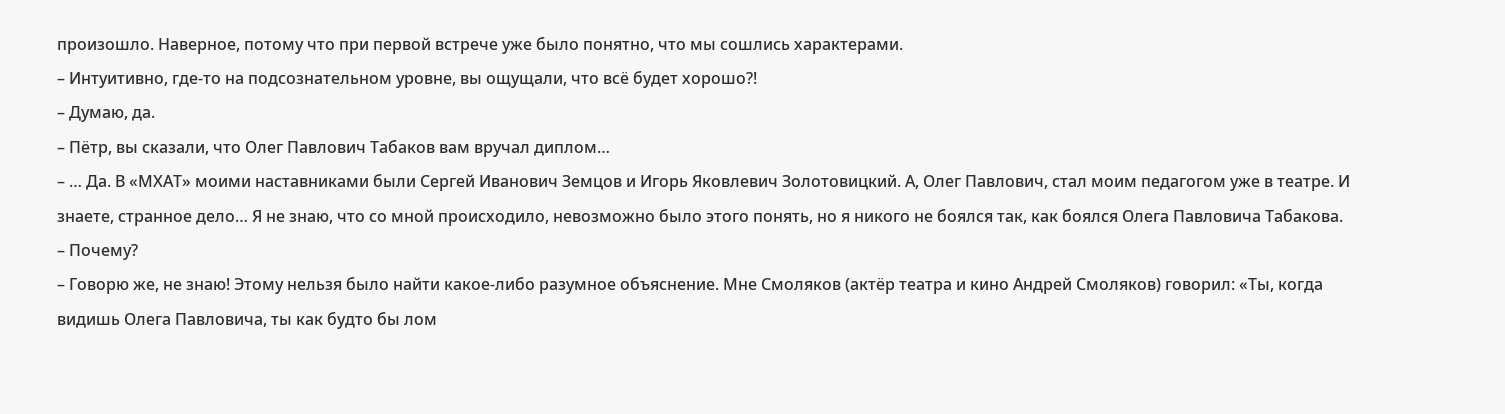произошло. Наверное, потому что при первой встрече уже было понятно, что мы сошлись характерами.
– Интуитивно, где-то на подсознательном уровне, вы ощущали, что всё будет хорошо?!
– Думаю, да.
– Пётр, вы сказали, что Олег Павлович Табаков вам вручал диплом…
– … Да. В «МХАТ» моими наставниками были Сергей Иванович Земцов и Игорь Яковлевич Золотовицкий. А, Олег Павлович, стал моим педагогом уже в театре. И знаете, странное дело… Я не знаю, что со мной происходило, невозможно было этого понять, но я никого не боялся так, как боялся Олега Павловича Табакова.
– Почему?
– Говорю же, не знаю! Этому нельзя было найти какое-либо разумное объяснение. Мне Смоляков (актёр театра и кино Андрей Смоляков) говорил: «Ты, когда видишь Олега Павловича, ты как будто бы лом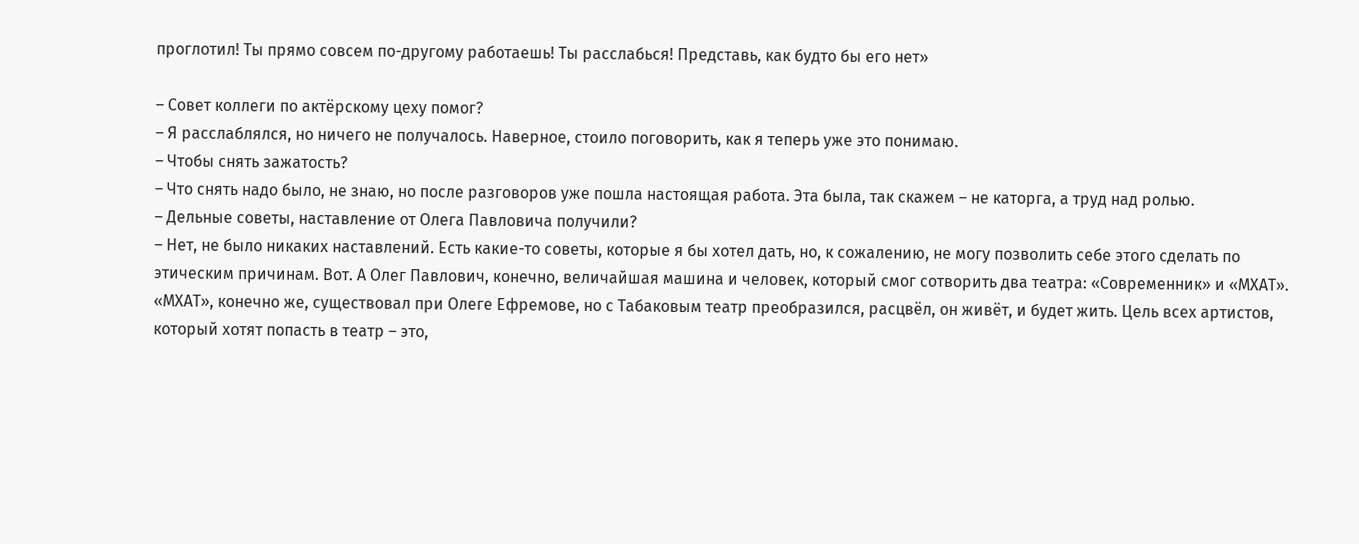проглотил! Ты прямо совсем по-другому работаешь! Ты расслабься! Представь, как будто бы его нет»

– Совет коллеги по актёрскому цеху помог?
– Я расслаблялся, но ничего не получалось. Наверное, стоило поговорить, как я теперь уже это понимаю.
– Чтобы снять зажатость?
– Что снять надо было, не знаю, но после разговоров уже пошла настоящая работа. Эта была, так скажем – не каторга, а труд над ролью.
– Дельные советы, наставление от Олега Павловича получили?
– Нет, не было никаких наставлений. Есть какие-то советы, которые я бы хотел дать, но, к сожалению, не могу позволить себе этого сделать по этическим причинам. Вот. А Олег Павлович, конечно, величайшая машина и человек, который смог сотворить два театра: «Современник» и «МХАТ». «МХАТ», конечно же, существовал при Олеге Ефремове, но с Табаковым театр преобразился, расцвёл, он живёт, и будет жить. Цель всех артистов, который хотят попасть в театр – это,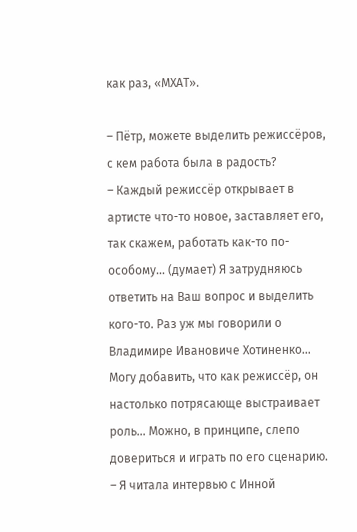как раз, «МХАТ».

– Пётр, можете выделить режиссёров, с кем работа была в радость?
– Каждый режиссёр открывает в артисте что-то новое, заставляет его, так скажем, работать как-то по-особому… (думает) Я затрудняюсь ответить на Ваш вопрос и выделить кого-то. Раз уж мы говорили о Владимире Ивановиче Хотиненко… Могу добавить, что как режиссёр, он настолько потрясающе выстраивает роль… Можно, в принципе, слепо довериться и играть по его сценарию.
– Я читала интервью с Инной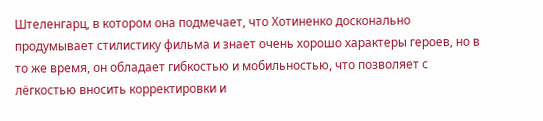Штеленгарц, в котором она подмечает, что Хотиненко досконально продумывает стилистику фильма и знает очень хорошо характеры героев, но в то же время, он обладает гибкостью и мобильностью, что позволяет с лёгкостью вносить корректировки и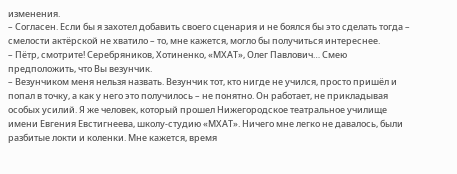изменения.
– Согласен. Если бы я захотел добавить своего сценария и не боялся бы это сделать тогда – смелости актёрской не хватило – то, мне кажется, могло бы получиться интереснее.
– Пётр, смотрите! Серебряников, Хотиненко, «МХАТ», Олег Павлович… Смею предположить, что Вы везунчик.
– Везунчиком меня нельзя назвать. Везунчик тот, кто нигде не учился, просто пришёл и попал в точку, а как у него это получилось – не понятно. Он работает, не прикладывая особых усилий. Я же человек, который прошел Нижегородское театральное училище имени Евгения Евстигнеева, школу-студию «МХАТ». Ничего мне легко не давалось, были разбитые локти и коленки. Мне кажется, время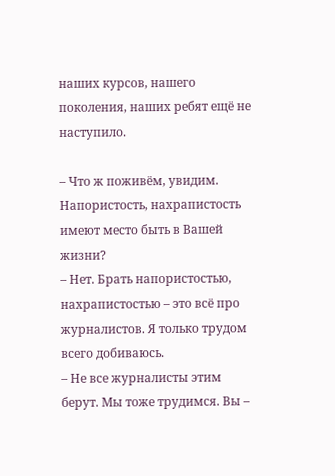наших курсов, нашего поколения, наших ребят ещё не наступило.

– Что ж поживём, увидим. Напористость, нахрапистость имеют место быть в Вашей жизни?
– Нет. Брать напористостью, нахрапистостью – это всё про журналистов. Я только трудом всего добиваюсь.
– Не все журналисты этим берут. Мы тоже трудимся. Вы –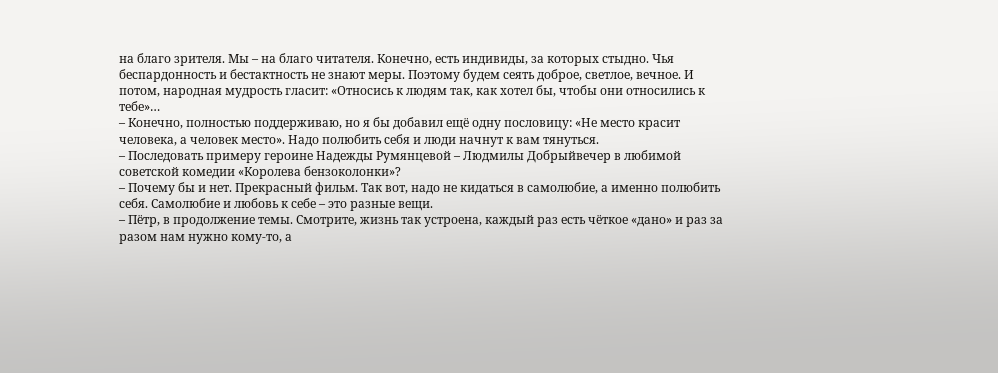на благо зрителя. Мы – на благо читателя. Конечно, есть индивиды, за которых стыдно. Чья беспардонность и бестактность не знают меры. Поэтому будем сеять доброе, светлое, вечное. И потом, народная мудрость гласит: «Относись к людям так, как хотел бы, чтобы они относились к тебе»…
– Конечно, полностью поддерживаю, но я бы добавил ещё одну пословицу: «Не место красит человека, а человек место». Надо полюбить себя и люди начнут к вам тянуться.
– Последовать примеру героине Надежды Румянцевой – Людмилы Добрыйвечер в любимой советской комедии «Королева бензоколонки»?
– Почему бы и нет. Прекрасный фильм. Так вот, надо не кидаться в самолюбие, а именно полюбить себя. Самолюбие и любовь к себе – это разные вещи.
– Пётр, в продолжение темы. Смотрите, жизнь так устроена, каждый раз есть чёткое «дано» и раз за разом нам нужно кому-то, а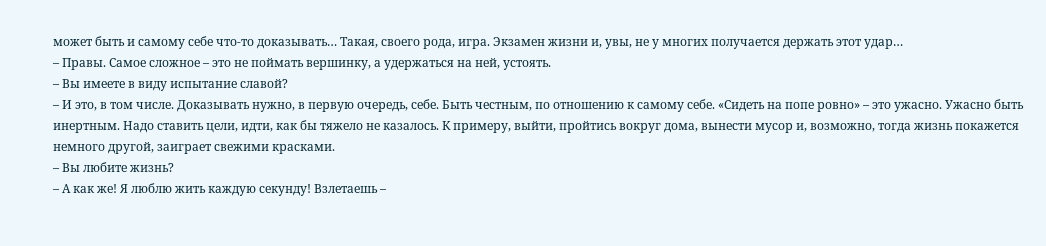может быть и самому себе что-то доказывать… Такая, своего рода, игра. Экзамен жизни и, увы, не у многих получается держать этот удар…
– Правы. Самое сложное – это не поймать вершинку, а удержаться на ней, устоять.
– Вы имеете в виду испытание славой?
– И это, в том числе. Доказывать нужно, в первую очередь, себе. Быть честным, по отношению к самому себе. «Сидеть на попе ровно» – это ужасно. Ужасно быть инертным. Надо ставить цели, идти, как бы тяжело не казалось. К примеру, выйти, пройтись вокруг дома, вынести мусор и, возможно, тогда жизнь покажется немного другой, заиграет свежими красками.
– Вы любите жизнь?
– А как же! Я люблю жить каждую секунду! Взлетаешь –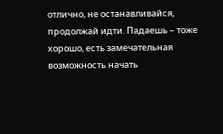отлично, не останавливайся, продолжай идти. Падаешь – тоже хорошо, есть замечательная возможность начать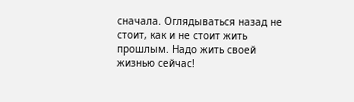сначала. Оглядываться назад не стоит, как и не стоит жить прошлым. Надо жить своей жизнью сейчас!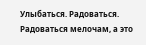Улыбаться. Радоваться. Радоваться мелочам, а это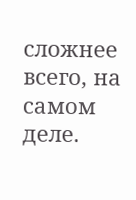сложнее всего, на самом деле.